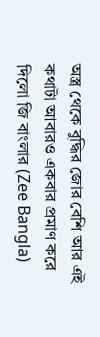অস্ত্র থেকে বুদ্ধির জোর বেশি আর এই কথাটা আবারও একবার প্রমাণ করে দিলো জি বাংলার (Zee Bangla)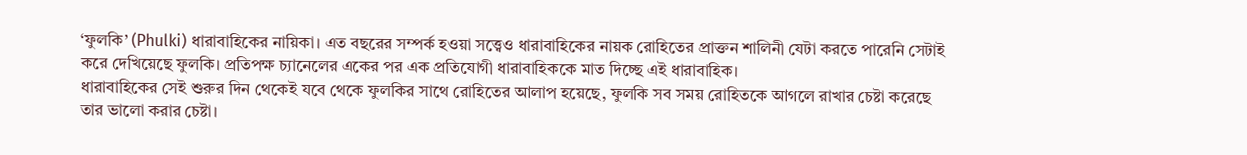‘ফুলকি’ (Phulki) ধারাবাহিকের নায়িকা। এত বছরের সম্পর্ক হওয়া সত্ত্বেও ধারাবাহিকের নায়ক রোহিতের প্রাক্তন শালিনী যেটা করতে পারেনি সেটাই করে দেখিয়েছে ফুলকি। প্রতিপক্ষ চ্যানেলের একের পর এক প্রতিযোগী ধারাবাহিককে মাত দিচ্ছে এই ধারাবাহিক।
ধারাবাহিকের সেই শুরুর দিন থেকেই যবে থেকে ফুলকির সাথে রোহিতের আলাপ হয়েছে, ফুলকি সব সময় রোহিতকে আগলে রাখার চেষ্টা করেছে তার ভালো করার চেষ্টা।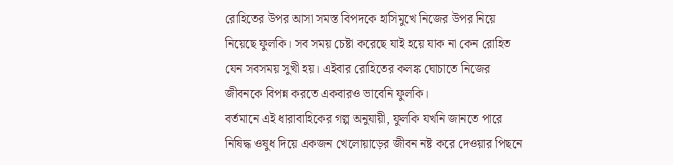রোহিতের উপর আসা সমস্ত বিপদকে হাসিমুখে নিজের উপর নিয়ে নিয়েছে ফুলকি। সব সময় চেষ্টা করেছে যাই হয়ে যাক না কেন রোহিত যেন সবসময় সুখী হয়। এইবার রোহিতের কলঙ্ক ঘোচাতে নিজের জীবনকে বিপন্ন করতে একবারও ভাবেনি ফুলকি।
বর্তমানে এই ধারাবাহিকের গল্প অনুযায়ী, ফুলকি যখনি জানতে পারে নিষিদ্ধ ওষুধ দিয়ে একজন খেলোয়াড়ের জীবন নষ্ট করে দেওয়ার পিছনে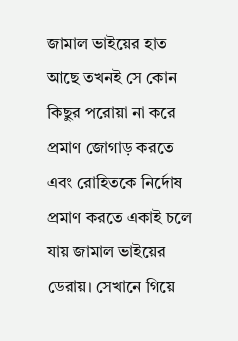জামাল ভাইয়ের হাত আছে তখনই সে কোন কিছুর পরোয়া না করে প্রমাণ জোগাড় করতে এবং রোহিতকে নির্দোষ প্রমাণ করতে একাই চলে যায় জামাল ভাইয়ের ডেরায়। সেখানে গিয়ে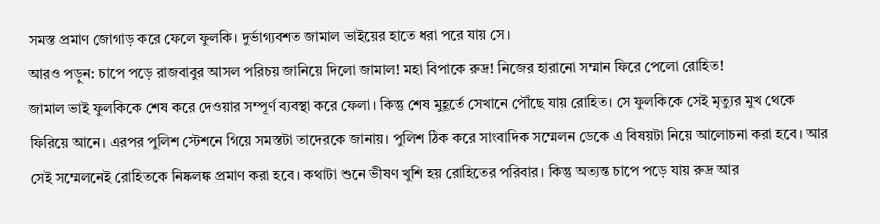সমস্ত প্রমাণ জোগাড় করে ফেলে ফুলকি। দুর্ভাগ্যবশত জামাল ভাইয়ের হাতে ধরা পরে যায় সে।
আরও পড়ুন: চাপে পড়ে রাজবাবুর আসল পরিচয় জানিয়ে দিলো জামাল! মহা বিপাকে রুদ্র! নিজের হারানো সম্মান ফিরে পেলো রোহিত!
জামাল ভাই ফুলকিকে শেষ করে দেওয়ার সম্পূর্ণ ব্যবস্থা করে ফেলা। কিন্তু শেষ মুহূর্তে সেখানে পৌঁছে যায় রোহিত। সে ফুলকিকে সেই মৃত্যুর মুখ থেকে ফিরিয়ে আনে। এরপর পুলিশ স্টেশনে গিয়ে সমস্তটা তাদেরকে জানায়। পুলিশ ঠিক করে সাংবাদিক সম্মেলন ডেকে এ বিষয়টা নিয়ে আলোচনা করা হবে। আর সেই সম্মেলনেই রোহিতকে নিষ্কলঙ্ক প্রমাণ করা হবে। কথাটা শুনে ভীষণ খুশি হয় রোহিতের পরিবার। কিন্তু অত্যন্ত চাপে পড়ে যায় রুদ্র আর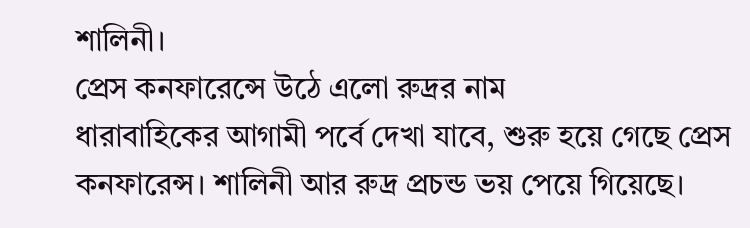শালিনী।
প্রেস কনফারেন্সে উঠে এলো রুদ্রর নাম
ধারাবাহিকের আগামী পর্বে দেখা যাবে, শুরু হয়ে গেছে প্রেস কনফারেন্স। শালিনী আর রুদ্র প্রচন্ড ভয় পেয়ে গিয়েছে।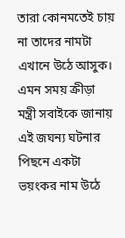তারা কোনমতেই চায় না তাদের নামটা এখানে উঠে আসুক। এমন সময় ক্রীড়া মন্ত্রী সবাইকে জানায় এই জঘন্য ঘটনার পিছনে একটা ভয়ংকর নাম উঠে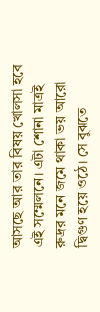আসছে আর তার বিষয় খোলসা হবে এই সম্মেলনে। এটা শোনা মাত্রই রুদ্রর মনে জমে থাকা ভয় আরো দ্বিগুণ হয়ে ওঠে। সে বুঝতে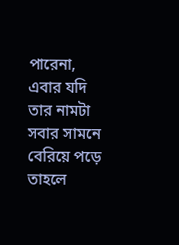পারেনা, এবার যদি তার নামটা সবার সামনে বেরিয়ে পড়ে তাহলে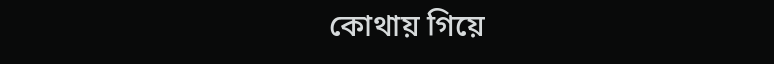কোথায় গিয়ে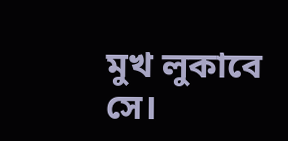মুখ লুকাবে সে।